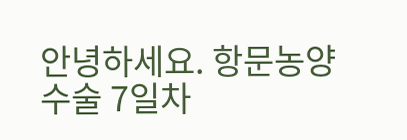안녕하세요. 항문농양 수술 7일차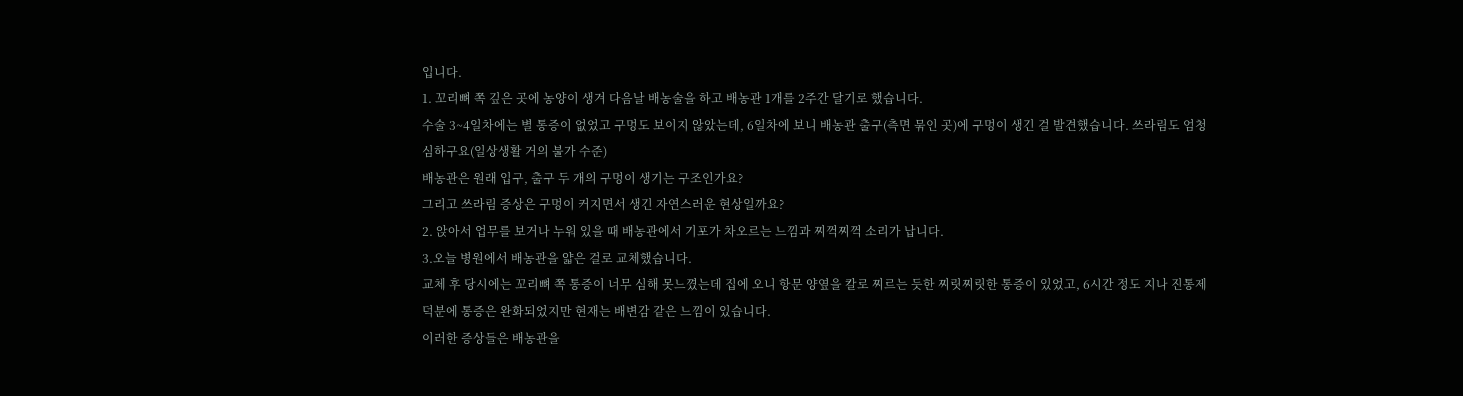입니다.
1. 꼬리뼈 쪽 깊은 곳에 농양이 생겨 다음날 배농술을 하고 배농관 1개를 2주간 달기로 했습니다.
수술 3~4일차에는 별 통증이 없었고 구멍도 보이지 않았는데, 6일차에 보니 배농관 출구(측면 묶인 곳)에 구멍이 생긴 걸 발견했습니다. 쓰라림도 엄청 심하구요(일상생활 거의 불가 수준)
배농관은 원래 입구, 출구 두 개의 구멍이 생기는 구조인가요?
그리고 쓰라림 증상은 구멍이 커지면서 생긴 자연스러운 현상일까요?
2. 앉아서 업무를 보거나 누워 있을 때 배농관에서 기포가 차오르는 느낌과 찌꺽찌꺽 소리가 납니다.
3.오늘 병원에서 배농관을 얇은 걸로 교체했습니다.
교체 후 당시에는 꼬리뼈 쪽 통증이 너무 심해 못느꼈는데 집에 오니 항문 양옆을 칼로 찌르는 듯한 찌릿찌릿한 통증이 있었고, 6시간 정도 지나 진통제 덕분에 통증은 완화되었지만 현재는 배변감 같은 느낌이 있습니다.
이러한 증상들은 배농관을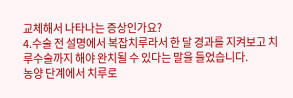교체해서 나타나는 증상인가요?
4.수술 전 설명에서 복잡치루라서 한 달 경과를 지켜보고 치루수술까지 해야 완치될 수 있다는 말을 들었습니다.
농양 단계에서 치루로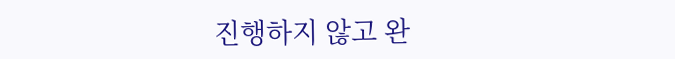진행하지 않고 완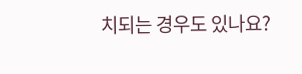치되는 경우도 있나요?